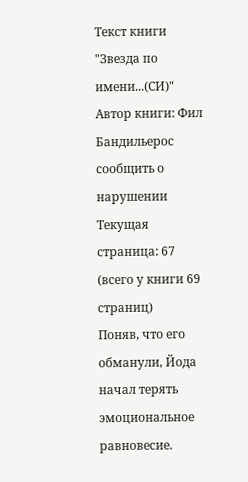Текст книги "Звезда по имени...(СИ)"
Автор книги: Фил Бандильерос
сообщить о нарушении
Текущая страница: 67 (всего у книги 69 страниц)
Поняв, что его обманули, Йода начал терять эмоциональное равновесие.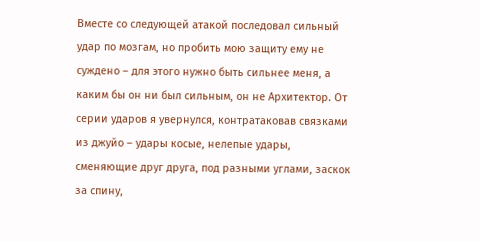Вместе со следующей атакой последовал сильный удар по мозгам, но пробить мою защиту ему не суждено – для этого нужно быть сильнее меня, а каким бы он ни был сильным, он не Архитектор. От серии ударов я увернулся, контратаковав связками из джуйо – удары косые, нелепые удары, сменяющие друг друга, под разными углами, заскок за спину,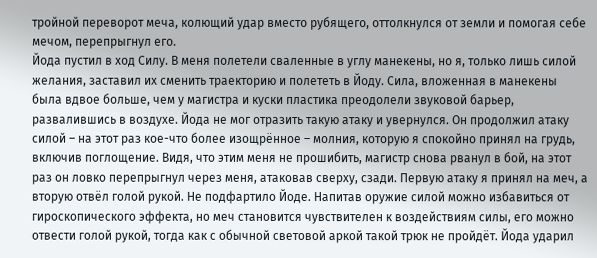тройной переворот меча, колющий удар вместо рубящего, оттолкнулся от земли и помогая себе мечом, перепрыгнул его.
Йода пустил в ход Силу. В меня полетели сваленные в углу манекены, но я, только лишь силой желания, заставил их сменить траекторию и полететь в Йоду. Сила, вложенная в манекены была вдвое больше, чем у магистра и куски пластика преодолели звуковой барьер, развалившись в воздухе. Йода не мог отразить такую атаку и увернулся. Он продолжил атаку силой – на этот раз кое-что более изощрённое – молния, которую я спокойно принял на грудь, включив поглощение. Видя, что этим меня не прошибить, магистр снова рванул в бой, на этот раз он ловко перепрыгнул через меня, атаковав сверху, сзади. Первую атаку я принял на меч, а вторую отвёл голой рукой. Не подфартило Йоде. Напитав оружие силой можно избавиться от гироскопического эффекта, но меч становится чувствителен к воздействиям силы, его можно отвести голой рукой, тогда как с обычной световой аркой такой трюк не пройдёт. Йода ударил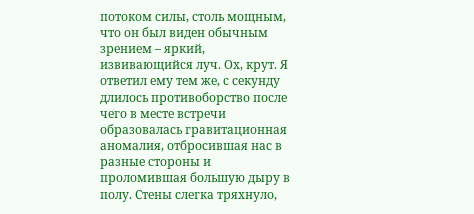потоком силы, столь мощным, что он был виден обычным зрением – яркий, извивающийся луч. Ох, крут. Я ответил ему тем же, с секунду длилось противоборство после чего в месте встречи образовалась гравитационная аномалия, отбросившая нас в разные стороны и проломившая большую дыру в полу. Стены слегка тряхнуло,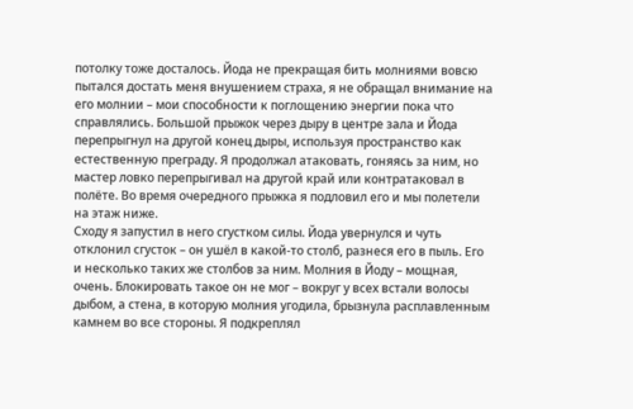потолку тоже досталось. Йода не прекращая бить молниями вовсю пытался достать меня внушением страха, я не обращал внимание на его молнии – мои способности к поглощению энергии пока что справлялись. Большой прыжок через дыру в центре зала и Йода перепрыгнул на другой конец дыры, используя пространство как естественную преграду. Я продолжал атаковать, гоняясь за ним, но мастер ловко перепрыгивал на другой край или контратаковал в полёте. Во время очередного прыжка я подловил его и мы полетели на этаж ниже.
Сходу я запустил в него сгустком силы. Йода увернулся и чуть отклонил сгусток – он ушёл в какой-то столб, разнеся его в пыль. Его и несколько таких же столбов за ним. Молния в Йоду – мощная, очень. Блокировать такое он не мог – вокруг у всех встали волосы дыбом, а стена, в которую молния угодила, брызнула расплавленным камнем во все стороны. Я подкреплял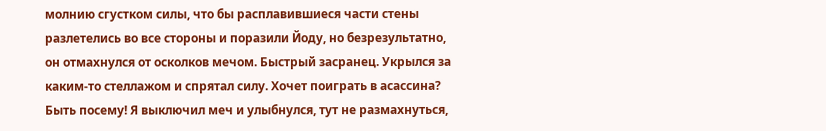молнию сгустком силы, что бы расплавившиеся части стены разлетелись во все стороны и поразили Йоду, но безрезультатно, он отмахнулся от осколков мечом. Быстрый засранец. Укрылся за каким-то стеллажом и спрятал силу. Хочет поиграть в асассина? Быть посему! Я выключил меч и улыбнулся, тут не размахнуться,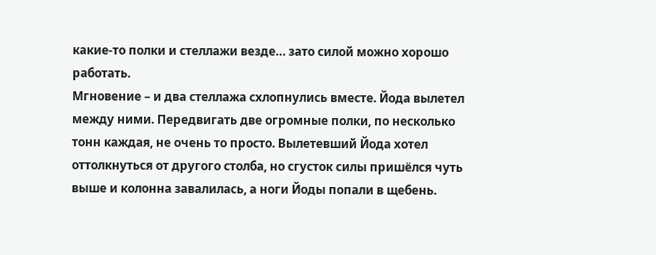какие-то полки и стеллажи везде… зато силой можно хорошо работать.
Мгновение – и два стеллажа схлопнулись вместе. Йода вылетел между ними. Передвигать две огромные полки, по несколько тонн каждая, не очень то просто. Вылетевший Йода хотел оттолкнуться от другого столба, но сгусток силы пришёлся чуть выше и колонна завалилась, а ноги Йоды попали в щебень.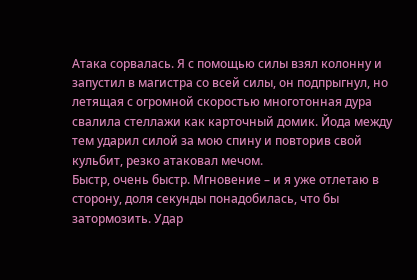Атака сорвалась. Я с помощью силы взял колонну и запустил в магистра со всей силы, он подпрыгнул, но летящая с огромной скоростью многотонная дура свалила стеллажи как карточный домик. Йода между тем ударил силой за мою спину и повторив свой кульбит, резко атаковал мечом.
Быстр, очень быстр. Мгновение – и я уже отлетаю в сторону, доля секунды понадобилась, что бы затормозить. Удар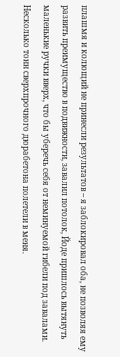плашмя и колющий не принесли результатов – я заблокировал оба, не позволяя ему развить преимущество в подвижности, завалил потолок, Йоде пришлось вытянуть маленькие ручки вверх, что бы уберечь себя от неминуемой гибели под завалами. Несколько тонн сверхпрочного дюрабетона полетели в меня.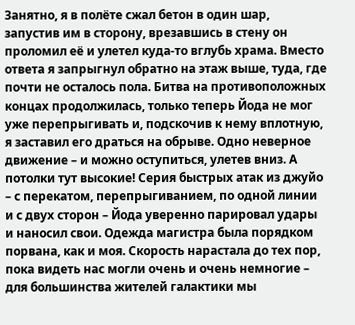Занятно, я в полёте сжал бетон в один шар, запустив им в сторону, врезавшись в стену он проломил её и улетел куда-то вглубь храма. Вместо ответа я запрыгнул обратно на этаж выше, туда, где почти не осталось пола. Битва на противоположных концах продолжилась, только теперь Йода не мог уже перепрыгивать и, подскочив к нему вплотную, я заставил его драться на обрыве. Одно неверное движение – и можно оступиться, улетев вниз. А потолки тут высокие! Серия быстрых атак из джуйо – с перекатом, перепрыгиванием, по одной линии и с двух сторон – Йода уверенно парировал удары и наносил свои. Одежда магистра была порядком порвана, как и моя. Скорость нарастала до тех пор, пока видеть нас могли очень и очень немногие – для большинства жителей галактики мы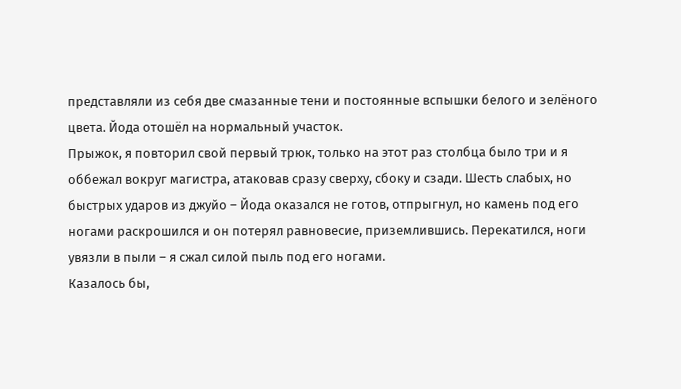представляли из себя две смазанные тени и постоянные вспышки белого и зелёного цвета. Йода отошёл на нормальный участок.
Прыжок, я повторил свой первый трюк, только на этот раз столбца было три и я оббежал вокруг магистра, атаковав сразу сверху, сбоку и сзади. Шесть слабых, но быстрых ударов из джуйо – Йода оказался не готов, отпрыгнул, но камень под его ногами раскрошился и он потерял равновесие, приземлившись. Перекатился, ноги увязли в пыли – я сжал силой пыль под его ногами.
Казалось бы,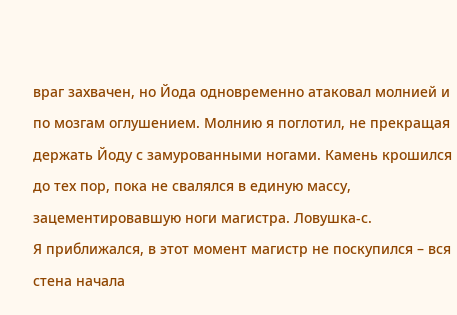враг захвачен, но Йода одновременно атаковал молнией и по мозгам оглушением. Молнию я поглотил, не прекращая держать Йоду с замурованными ногами. Камень крошился до тех пор, пока не свалялся в единую массу, зацементировавшую ноги магистра. Ловушка-с.
Я приближался, в этот момент магистр не поскупился – вся стена начала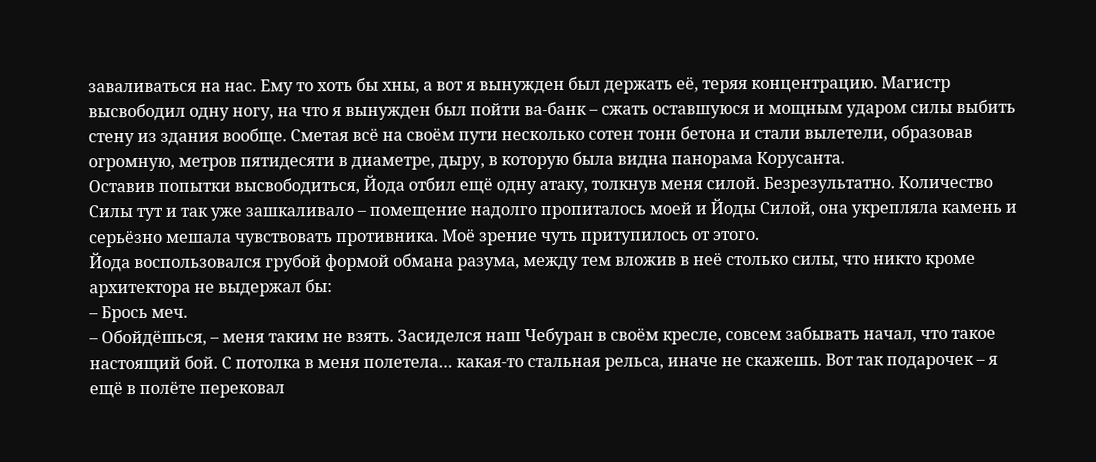заваливаться на нас. Ему то хоть бы хны, а вот я вынужден был держать её, теряя концентрацию. Магистр высвободил одну ногу, на что я вынужден был пойти ва-банк – сжать оставшуюся и мощным ударом силы выбить стену из здания вообще. Сметая всё на своём пути несколько сотен тонн бетона и стали вылетели, образовав огромную, метров пятидесяти в диаметре, дыру, в которую была видна панорама Корусанта.
Оставив попытки высвободиться, Йода отбил ещё одну атаку, толкнув меня силой. Безрезультатно. Количество Силы тут и так уже зашкаливало – помещение надолго пропиталось моей и Йоды Силой, она укрепляла камень и серьёзно мешала чувствовать противника. Моё зрение чуть притупилось от этого.
Йода воспользовался грубой формой обмана разума, между тем вложив в неё столько силы, что никто кроме архитектора не выдержал бы:
– Брось меч.
– Обойдёшься, – меня таким не взять. Засиделся наш Чебуран в своём кресле, совсем забывать начал, что такое настоящий бой. С потолка в меня полетела… какая-то стальная рельса, иначе не скажешь. Вот так подарочек – я ещё в полёте перековал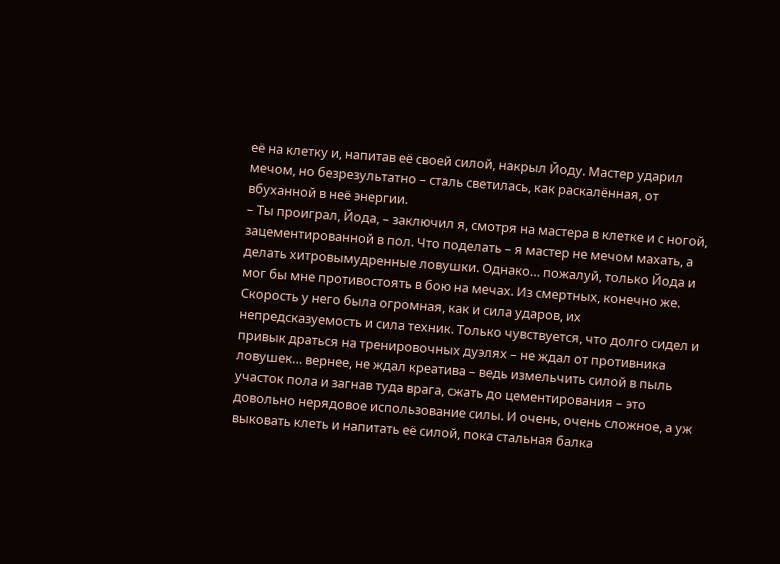её на клетку и, напитав её своей силой, накрыл Йоду. Мастер ударил мечом, но безрезультатно – сталь светилась, как раскалённая, от вбуханной в неё энергии.
– Ты проиграл, Йода, – заключил я, смотря на мастера в клетке и с ногой, зацементированной в пол. Что поделать – я мастер не мечом махать, а делать хитровымудренные ловушки. Однако… пожалуй, только Йода и мог бы мне противостоять в бою на мечах. Из смертных, конечно же. Скорость у него была огромная, как и сила ударов, их непредсказуемость и сила техник. Только чувствуется, что долго сидел и привык драться на тренировочных дуэлях – не ждал от противника ловушек… вернее, не ждал креатива – ведь измельчить силой в пыль участок пола и загнав туда врага, сжать до цементирования – это довольно нерядовое использование силы. И очень, очень сложное, а уж выковать клеть и напитать её силой, пока стальная балка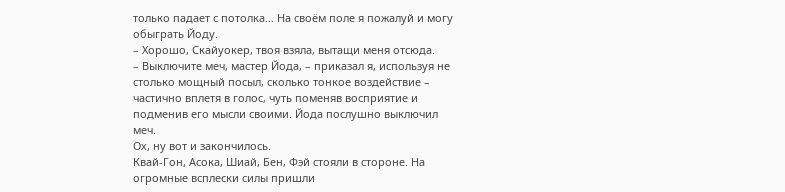только падает с потолка… На своём поле я пожалуй и могу обыграть Йоду.
– Хорошо, Скайуокер, твоя взяла, вытащи меня отсюда.
– Выключите меч, мастер Йода, – приказал я, используя не столько мощный посыл, сколько тонкое воздействие – частично вплетя в голос, чуть поменяв восприятие и подменив его мысли своими. Йода послушно выключил меч.
Ох, ну вот и закончилось.
Квай-Гон, Асока, Шиай, Бен, Фэй стояли в стороне. На огромные всплески силы пришли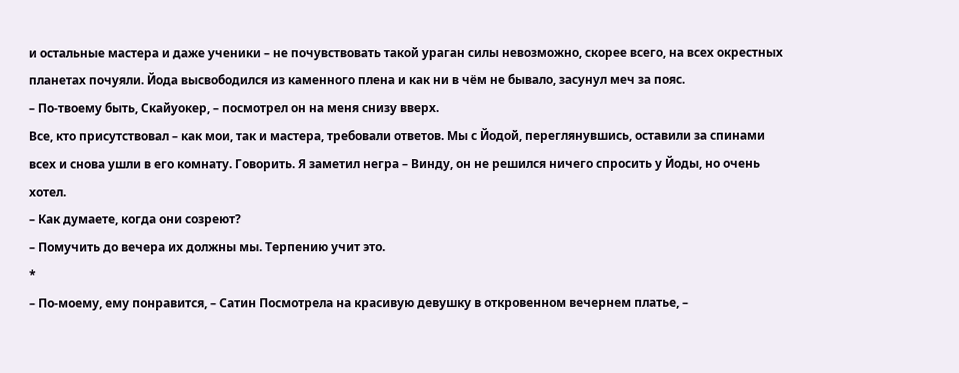и остальные мастера и даже ученики – не почувствовать такой ураган силы невозможно, скорее всего, на всех окрестных планетах почуяли. Йода высвободился из каменного плена и как ни в чём не бывало, засунул меч за пояс.
– По-твоему быть, Скайуокер, – посмотрел он на меня снизу вверх.
Все, кто присутствовал – как мои, так и мастера, требовали ответов. Мы с Йодой, переглянувшись, оставили за спинами всех и снова ушли в его комнату. Говорить. Я заметил негра – Винду, он не решился ничего спросить у Йоды, но очень хотел.
– Как думаете, когда они созреют?
– Помучить до вечера их должны мы. Терпению учит это.
*
– По-моему, ему понравится, – Сатин Посмотрела на красивую девушку в откровенном вечернем платье, –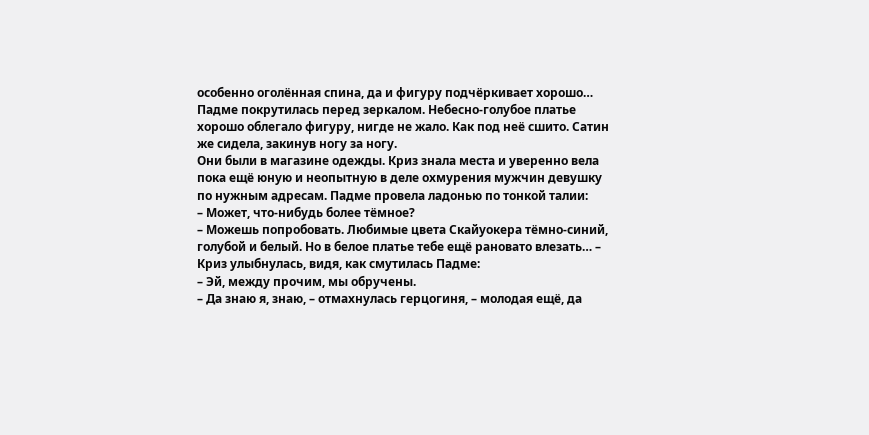особенно оголённая спина, да и фигуру подчёркивает хорошо…
Падме покрутилась перед зеркалом. Небесно-голубое платье хорошо облегало фигуру, нигде не жало. Как под неё сшито. Сатин же сидела, закинув ногу за ногу.
Они были в магазине одежды. Криз знала места и уверенно вела пока ещё юную и неопытную в деле охмурения мужчин девушку по нужным адресам. Падме провела ладонью по тонкой талии:
– Может, что-нибудь более тёмное?
– Можешь попробовать. Любимые цвета Скайуокера тёмно-синий, голубой и белый. Но в белое платье тебе ещё рановато влезать… – Криз улыбнулась, видя, как смутилась Падме:
– Эй, между прочим, мы обручены.
– Да знаю я, знаю, – отмахнулась герцогиня, – молодая ещё, да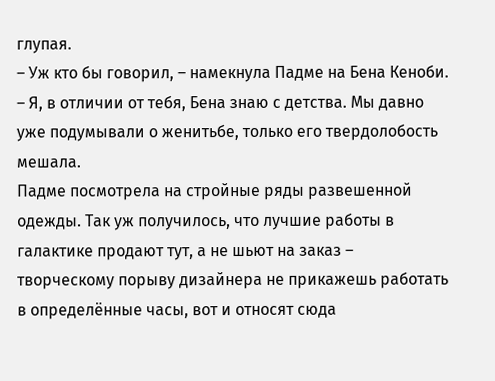глупая.
– Уж кто бы говорил, – намекнула Падме на Бена Кеноби.
– Я, в отличии от тебя, Бена знаю с детства. Мы давно уже подумывали о женитьбе, только его твердолобость мешала.
Падме посмотрела на стройные ряды развешенной одежды. Так уж получилось, что лучшие работы в галактике продают тут, а не шьют на заказ – творческому порыву дизайнера не прикажешь работать в определённые часы, вот и относят сюда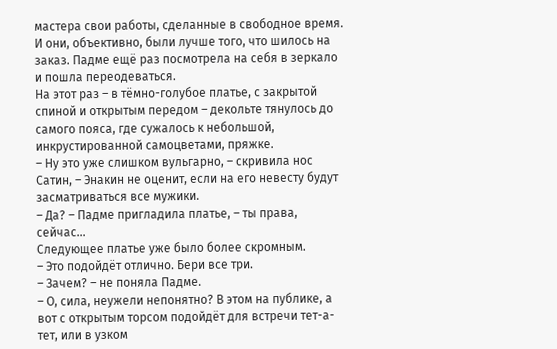мастера свои работы, сделанные в свободное время. И они, объективно, были лучше того, что шилось на заказ. Падме ещё раз посмотрела на себя в зеркало и пошла переодеваться.
На этот раз – в тёмно-голубое платье, с закрытой спиной и открытым передом – декольте тянулось до самого пояса, где сужалось к небольшой, инкрустированной самоцветами, пряжке.
– Ну это уже слишком вульгарно, – скривила нос Сатин, – Энакин не оценит, если на его невесту будут засматриваться все мужики.
– Да? – Падме пригладила платье, – ты права, сейчас…
Следующее платье уже было более скромным.
– Это подойдёт отлично. Бери все три.
– Зачем? – не поняла Падме.
– О, сила, неужели непонятно? В этом на публике, а вот с открытым торсом подойдёт для встречи тет-а-тет, или в узком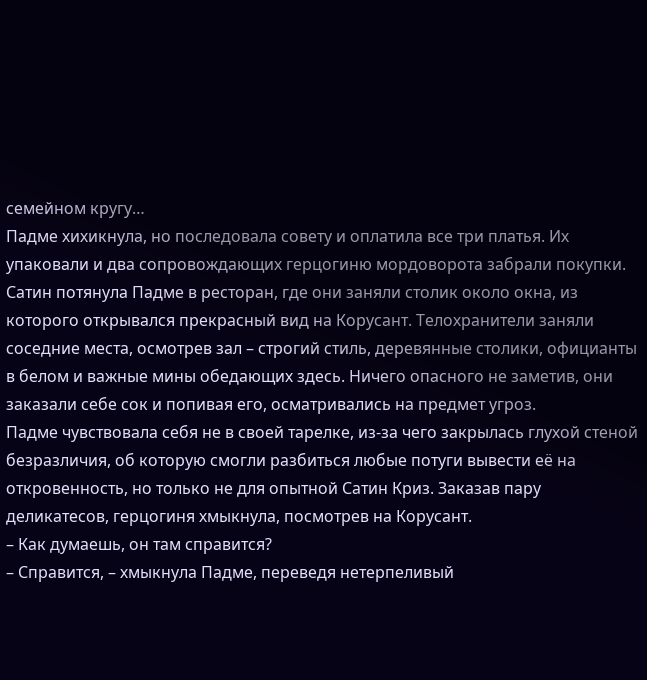семейном кругу…
Падме хихикнула, но последовала совету и оплатила все три платья. Их упаковали и два сопровождающих герцогиню мордоворота забрали покупки.
Сатин потянула Падме в ресторан, где они заняли столик около окна, из которого открывался прекрасный вид на Корусант. Телохранители заняли соседние места, осмотрев зал – строгий стиль, деревянные столики, официанты в белом и важные мины обедающих здесь. Ничего опасного не заметив, они заказали себе сок и попивая его, осматривались на предмет угроз.
Падме чувствовала себя не в своей тарелке, из-за чего закрылась глухой стеной безразличия, об которую смогли разбиться любые потуги вывести её на откровенность, но только не для опытной Сатин Криз. Заказав пару деликатесов, герцогиня хмыкнула, посмотрев на Корусант.
– Как думаешь, он там справится?
– Справится, – хмыкнула Падме, переведя нетерпеливый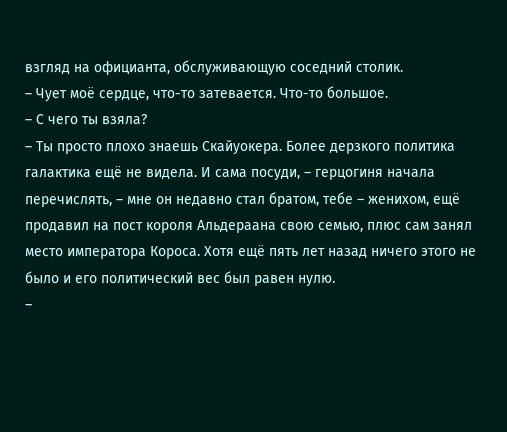взгляд на официанта, обслуживающую соседний столик.
– Чует моё сердце, что-то затевается. Что-то большое.
– С чего ты взяла?
– Ты просто плохо знаешь Скайуокера. Более дерзкого политика галактика ещё не видела. И сама посуди, – герцогиня начала перечислять, – мне он недавно стал братом, тебе – женихом, ещё продавил на пост короля Альдераана свою семью, плюс сам занял место императора Короса. Хотя ещё пять лет назад ничего этого не было и его политический вес был равен нулю.
–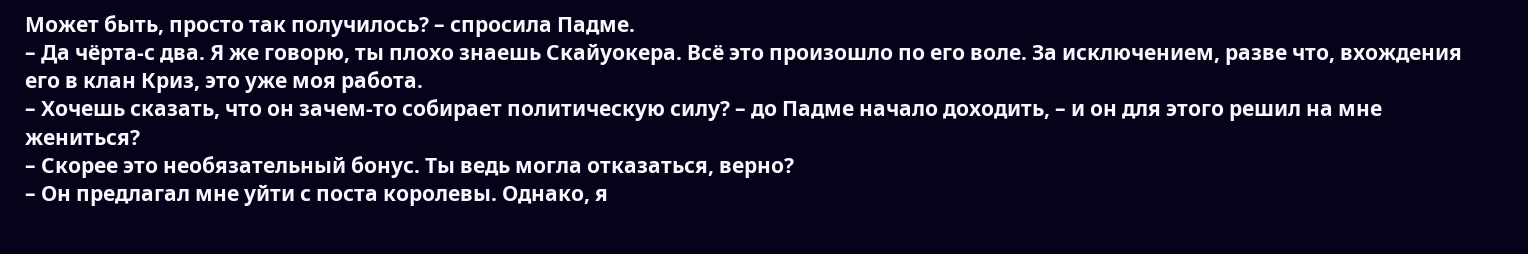Может быть, просто так получилось? – спросила Падме.
– Да чёрта-с два. Я же говорю, ты плохо знаешь Скайуокера. Всё это произошло по его воле. За исключением, разве что, вхождения его в клан Криз, это уже моя работа.
– Хочешь сказать, что он зачем-то собирает политическую силу? – до Падме начало доходить, – и он для этого решил на мне жениться?
– Скорее это необязательный бонус. Ты ведь могла отказаться, верно?
– Он предлагал мне уйти с поста королевы. Однако, я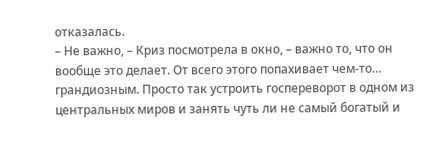отказалась.
– Не важно, – Криз посмотрела в окно, – важно то, что он вообще это делает. От всего этого попахивает чем-то… грандиозным. Просто так устроить госпереворот в одном из центральных миров и занять чуть ли не самый богатый и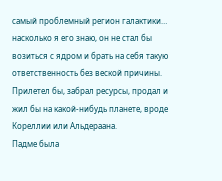самый проблемный регион галактики… насколько я его знаю, он не стал бы возиться с ядром и брать на себя такую ответственность без веской причины. Прилетел бы, забрал ресурсы, продал и жил бы на какой-нибудь планете, вроде Кореллии или Альдераана.
Падме была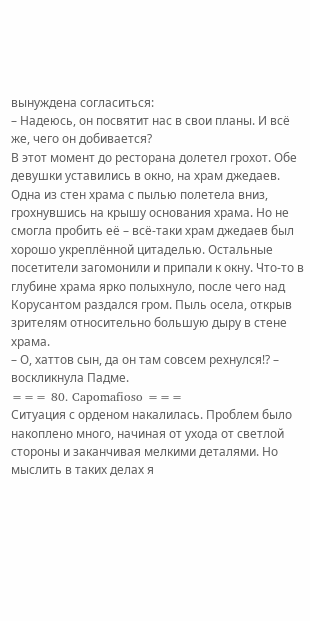вынуждена согласиться:
– Надеюсь, он посвятит нас в свои планы. И всё же, чего он добивается?
В этот момент до ресторана долетел грохот. Обе девушки уставились в окно, на храм джедаев. Одна из стен храма с пылью полетела вниз, грохнувшись на крышу основания храма. Но не смогла пробить её – всё-таки храм джедаев был хорошо укреплённой цитаделью. Остальные посетители загомонили и припали к окну. Что-то в глубине храма ярко полыхнуло, после чего над Корусантом раздался гром. Пыль осела, открыв зрителям относительно большую дыру в стене храма.
– О, хаттов сын, да он там совсем рехнулся!? – воскликнула Падме.
=== 80. Capomafioso ===
Ситуация с орденом накалилась. Проблем было накоплено много, начиная от ухода от светлой стороны и заканчивая мелкими деталями. Но мыслить в таких делах я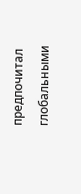предпочитал глобальными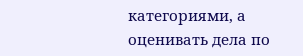категориями, а оценивать дела по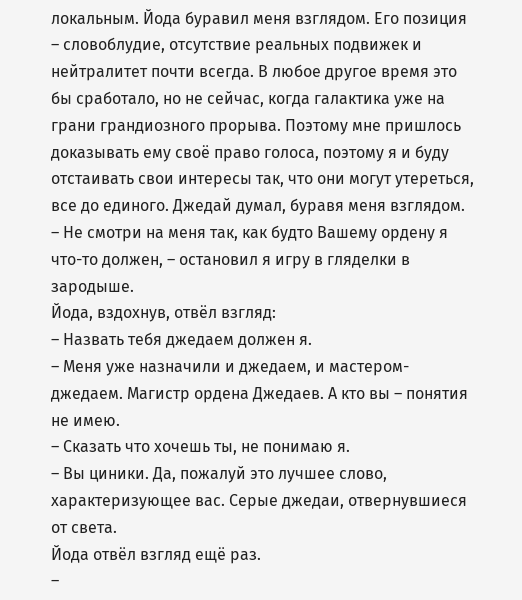локальным. Йода буравил меня взглядом. Его позиция – словоблудие, отсутствие реальных подвижек и нейтралитет почти всегда. В любое другое время это бы сработало, но не сейчас, когда галактика уже на грани грандиозного прорыва. Поэтому мне пришлось доказывать ему своё право голоса, поэтому я и буду отстаивать свои интересы так, что они могут утереться, все до единого. Джедай думал, буравя меня взглядом.
– Не смотри на меня так, как будто Вашему ордену я что-то должен, – остановил я игру в гляделки в зародыше.
Йода, вздохнув, отвёл взгляд:
– Назвать тебя джедаем должен я.
– Меня уже назначили и джедаем, и мастером-джедаем. Магистр ордена Джедаев. А кто вы – понятия не имею.
– Сказать что хочешь ты, не понимаю я.
– Вы циники. Да, пожалуй это лучшее слово, характеризующее вас. Серые джедаи, отвернувшиеся от света.
Йода отвёл взгляд ещё раз.
–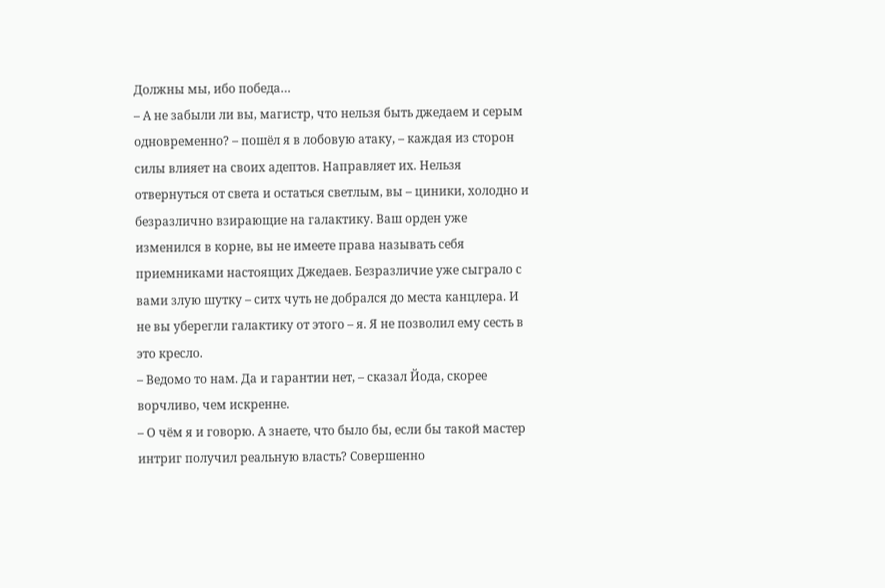Должны мы, ибо победа…
– А не забыли ли вы, магистр, что нельзя быть джедаем и серым одновременно? – пошёл я в лобовую атаку, – каждая из сторон силы влияет на своих адептов. Направляет их. Нельзя отвернуться от света и остаться светлым, вы – циники, холодно и безразлично взирающие на галактику. Ваш орден уже изменился в корне, вы не имеете права называть себя приемниками настоящих Джедаев. Безразличие уже сыграло с вами злую шутку – ситх чуть не добрался до места канцлера. И не вы уберегли галактику от этого – я. Я не позволил ему сесть в это кресло.
– Ведомо то нам. Да и гарантии нет, – сказал Йода, скорее ворчливо, чем искренне.
– О чём я и говорю. А знаете, что было бы, если бы такой мастер интриг получил реальную власть? Совершенно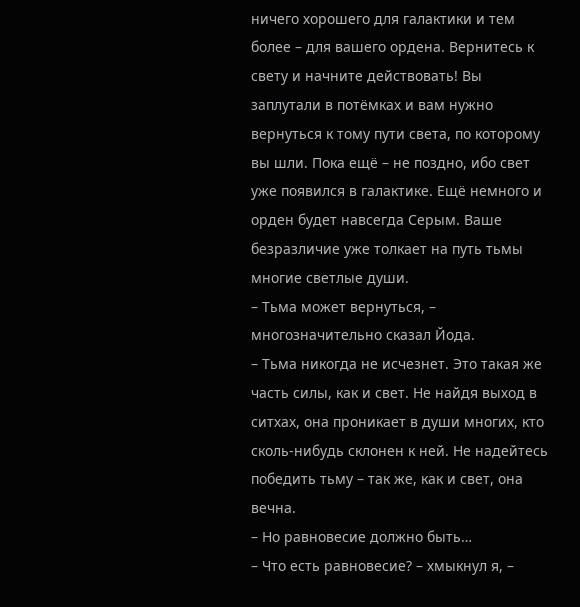ничего хорошего для галактики и тем более – для вашего ордена. Вернитесь к свету и начните действовать! Вы заплутали в потёмках и вам нужно вернуться к тому пути света, по которому вы шли. Пока ещё – не поздно, ибо свет уже появился в галактике. Ещё немного и орден будет навсегда Серым. Ваше безразличие уже толкает на путь тьмы многие светлые души.
– Тьма может вернуться, – многозначительно сказал Йода.
– Тьма никогда не исчезнет. Это такая же часть силы, как и свет. Не найдя выход в ситхах, она проникает в души многих, кто сколь-нибудь склонен к ней. Не надейтесь победить тьму – так же, как и свет, она вечна.
– Но равновесие должно быть…
– Что есть равновесие? – хмыкнул я, –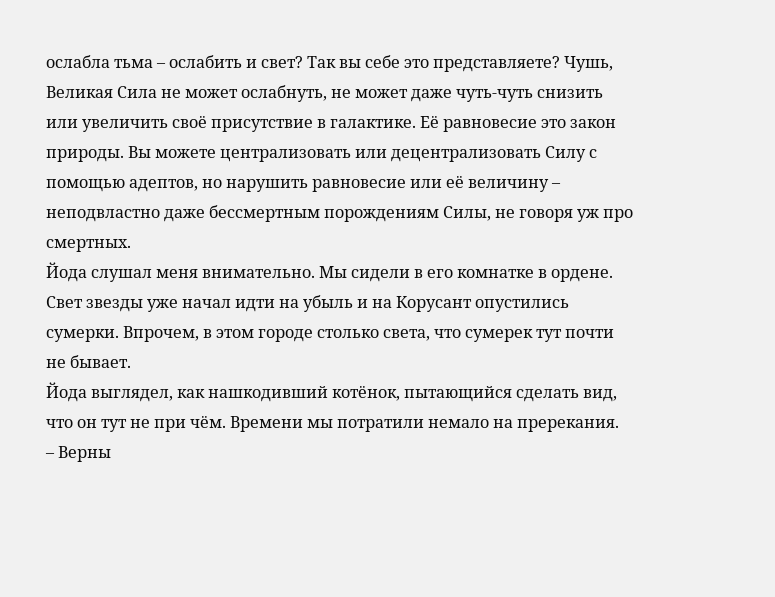ослабла тьма – ослабить и свет? Так вы себе это представляете? Чушь, Великая Сила не может ослабнуть, не может даже чуть-чуть снизить или увеличить своё присутствие в галактике. Её равновесие это закон природы. Вы можете централизовать или децентрализовать Силу с помощью адептов, но нарушить равновесие или её величину – неподвластно даже бессмертным порождениям Силы, не говоря уж про смертных.
Йода слушал меня внимательно. Мы сидели в его комнатке в ордене. Свет звезды уже начал идти на убыль и на Корусант опустились сумерки. Впрочем, в этом городе столько света, что сумерек тут почти не бывает.
Йода выглядел, как нашкодивший котёнок, пытающийся сделать вид, что он тут не при чём. Времени мы потратили немало на пререкания.
– Верны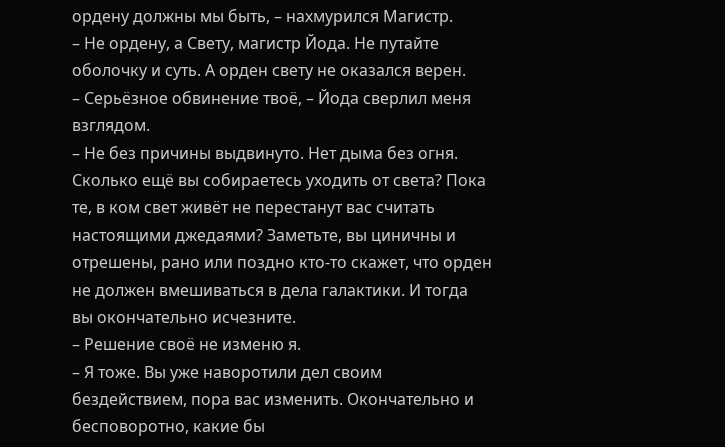ордену должны мы быть, – нахмурился Магистр.
– Не ордену, а Свету, магистр Йода. Не путайте оболочку и суть. А орден свету не оказался верен.
– Серьёзное обвинение твоё, – Йода сверлил меня взглядом.
– Не без причины выдвинуто. Нет дыма без огня. Сколько ещё вы собираетесь уходить от света? Пока те, в ком свет живёт не перестанут вас считать настоящими джедаями? Заметьте, вы циничны и отрешены, рано или поздно кто-то скажет, что орден не должен вмешиваться в дела галактики. И тогда вы окончательно исчезните.
– Решение своё не изменю я.
– Я тоже. Вы уже наворотили дел своим бездействием, пора вас изменить. Окончательно и бесповоротно, какие бы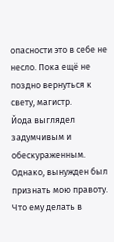опасности это в себе не несло. Пока ещё не поздно вернуться к свету, магистр.
Йода выглядел задумчивым и обескураженным. Однако, вынужден был признать мою правоту. Что ему делать в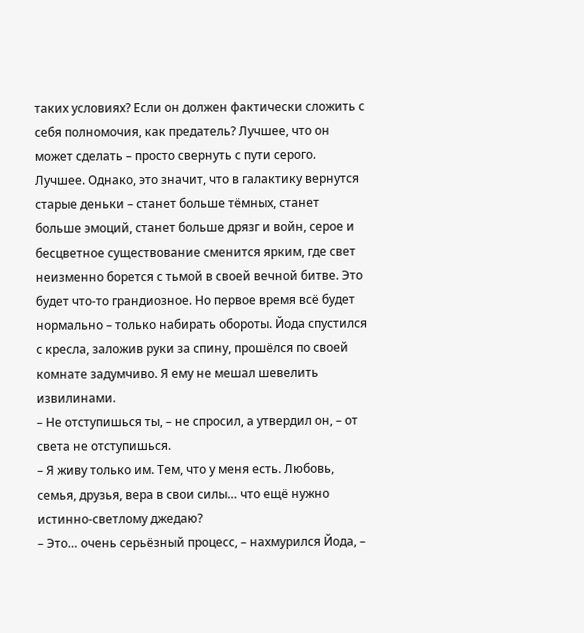таких условиях? Если он должен фактически сложить с себя полномочия, как предатель? Лучшее, что он может сделать – просто свернуть с пути серого. Лучшее. Однако, это значит, что в галактику вернутся старые деньки – станет больше тёмных, станет больше эмоций, станет больше дрязг и войн, серое и бесцветное существование сменится ярким, где свет неизменно борется с тьмой в своей вечной битве. Это будет что-то грандиозное. Но первое время всё будет нормально – только набирать обороты. Йода спустился с кресла, заложив руки за спину, прошёлся по своей комнате задумчиво. Я ему не мешал шевелить извилинами.
– Не отступишься ты, – не спросил, а утвердил он, – от света не отступишься.
– Я живу только им. Тем, что у меня есть. Любовь, семья, друзья, вера в свои силы… что ещё нужно истинно-светлому джедаю?
– Это… очень серьёзный процесс, – нахмурился Йода, –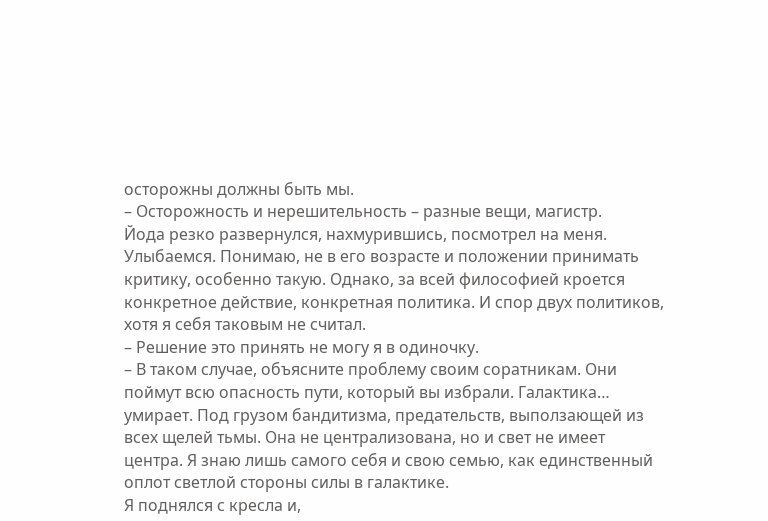осторожны должны быть мы.
– Осторожность и нерешительность – разные вещи, магистр.
Йода резко развернулся, нахмурившись, посмотрел на меня. Улыбаемся. Понимаю, не в его возрасте и положении принимать критику, особенно такую. Однако, за всей философией кроется конкретное действие, конкретная политика. И спор двух политиков, хотя я себя таковым не считал.
– Решение это принять не могу я в одиночку.
– В таком случае, объясните проблему своим соратникам. Они поймут всю опасность пути, который вы избрали. Галактика… умирает. Под грузом бандитизма, предательств, выползающей из всех щелей тьмы. Она не централизована, но и свет не имеет центра. Я знаю лишь самого себя и свою семью, как единственный оплот светлой стороны силы в галактике.
Я поднялся с кресла и,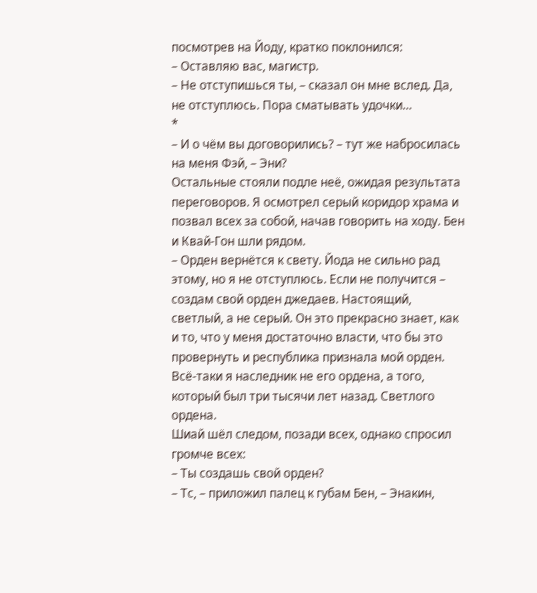посмотрев на Йоду, кратко поклонился:
– Оставляю вас, магистр.
– Не отступишься ты, – сказал он мне вслед. Да, не отступлюсь. Пора сматывать удочки…
*
– И о чём вы договорились? – тут же набросилась на меня Фэй, – Эни?
Остальные стояли подле неё, ожидая результата переговоров. Я осмотрел серый коридор храма и позвал всех за собой, начав говорить на ходу. Бен и Квай-Гон шли рядом.
– Орден вернётся к свету. Йода не сильно рад этому, но я не отступлюсь. Если не получится – создам свой орден джедаев. Настоящий, светлый, а не серый. Он это прекрасно знает, как и то, что у меня достаточно власти, что бы это провернуть и республика признала мой орден. Всё-таки я наследник не его ордена, а того, который был три тысячи лет назад. Светлого ордена.
Шиай шёл следом, позади всех, однако спросил громче всех:
– Ты создашь свой орден?
– Тс, – приложил палец к губам Бен, – Энакин,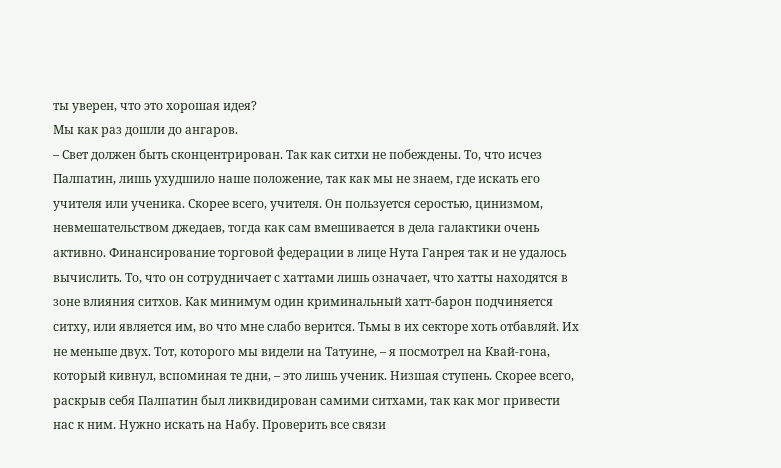ты уверен, что это хорошая идея?
Мы как раз дошли до ангаров.
– Свет должен быть сконцентрирован. Так как ситхи не побеждены. То, что исчез Палпатин, лишь ухудшило наше положение, так как мы не знаем, где искать его учителя или ученика. Скорее всего, учителя. Он пользуется серостью, цинизмом, невмешательством джедаев, тогда как сам вмешивается в дела галактики очень активно. Финансирование торговой федерации в лице Нута Ганрея так и не удалось вычислить. То, что он сотрудничает с хаттами лишь означает, что хатты находятся в зоне влияния ситхов. Как минимум один криминальный хатт-барон подчиняется ситху, или является им, во что мне слабо верится. Тьмы в их секторе хоть отбавляй. Их не меньше двух. Тот, которого мы видели на Татуине, – я посмотрел на Квай-гона, который кивнул, вспоминая те дни, – это лишь ученик. Низшая ступень. Скорее всего, раскрыв себя Палпатин был ликвидирован самими ситхами, так как мог привести нас к ним. Нужно искать на Набу. Проверить все связи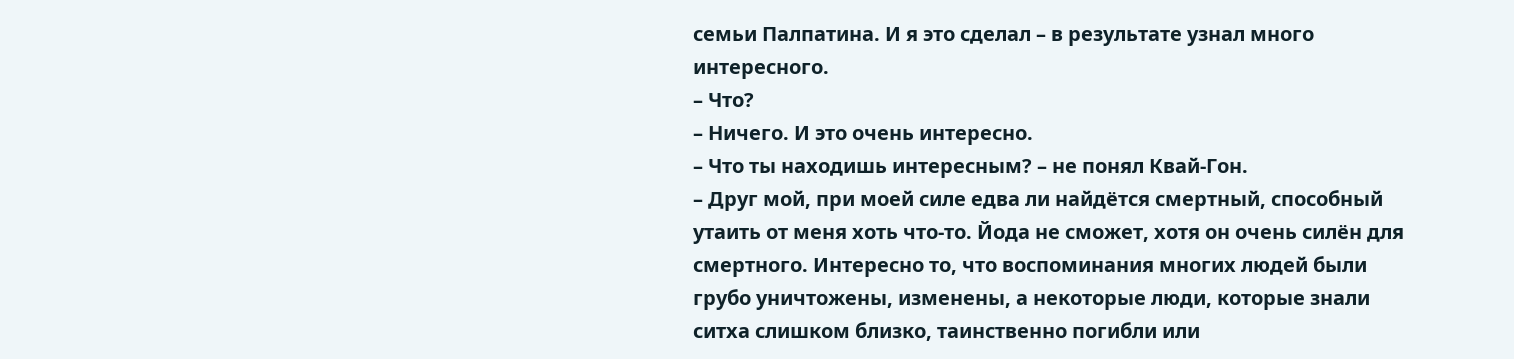семьи Палпатина. И я это сделал – в результате узнал много интересного.
– Что?
– Ничего. И это очень интересно.
– Что ты находишь интересным? – не понял Квай-Гон.
– Друг мой, при моей силе едва ли найдётся смертный, способный утаить от меня хоть что-то. Йода не сможет, хотя он очень силён для смертного. Интересно то, что воспоминания многих людей были грубо уничтожены, изменены, а некоторые люди, которые знали ситха слишком близко, таинственно погибли или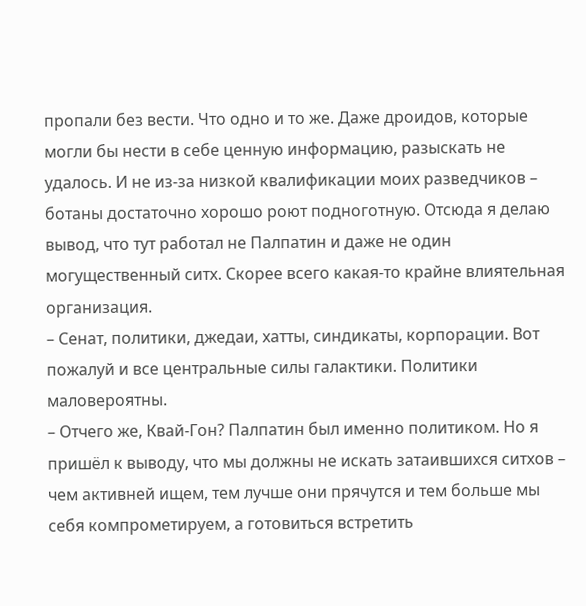пропали без вести. Что одно и то же. Даже дроидов, которые могли бы нести в себе ценную информацию, разыскать не удалось. И не из-за низкой квалификации моих разведчиков – ботаны достаточно хорошо роют подноготную. Отсюда я делаю вывод, что тут работал не Палпатин и даже не один могущественный ситх. Скорее всего какая-то крайне влиятельная организация.
– Сенат, политики, джедаи, хатты, синдикаты, корпорации. Вот пожалуй и все центральные силы галактики. Политики маловероятны.
– Отчего же, Квай-Гон? Палпатин был именно политиком. Но я пришёл к выводу, что мы должны не искать затаившихся ситхов – чем активней ищем, тем лучше они прячутся и тем больше мы себя компрометируем, а готовиться встретить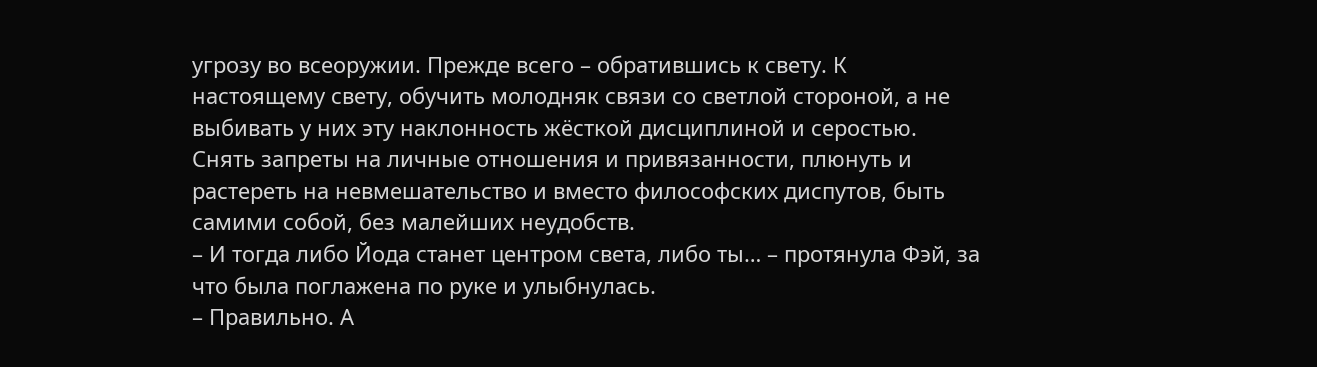угрозу во всеоружии. Прежде всего – обратившись к свету. К настоящему свету, обучить молодняк связи со светлой стороной, а не выбивать у них эту наклонность жёсткой дисциплиной и серостью. Снять запреты на личные отношения и привязанности, плюнуть и растереть на невмешательство и вместо философских диспутов, быть самими собой, без малейших неудобств.
– И тогда либо Йода станет центром света, либо ты… – протянула Фэй, за что была поглажена по руке и улыбнулась.
– Правильно. А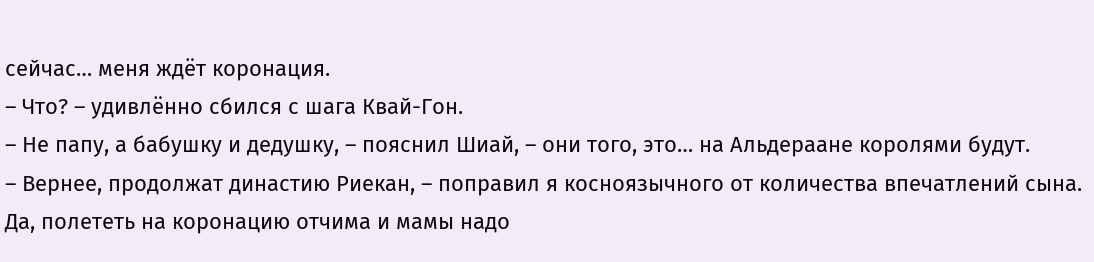сейчас… меня ждёт коронация.
– Что? – удивлённо сбился с шага Квай-Гон.
– Не папу, а бабушку и дедушку, – пояснил Шиай, – они того, это… на Альдераане королями будут.
– Вернее, продолжат династию Риекан, – поправил я косноязычного от количества впечатлений сына.
Да, полететь на коронацию отчима и мамы надо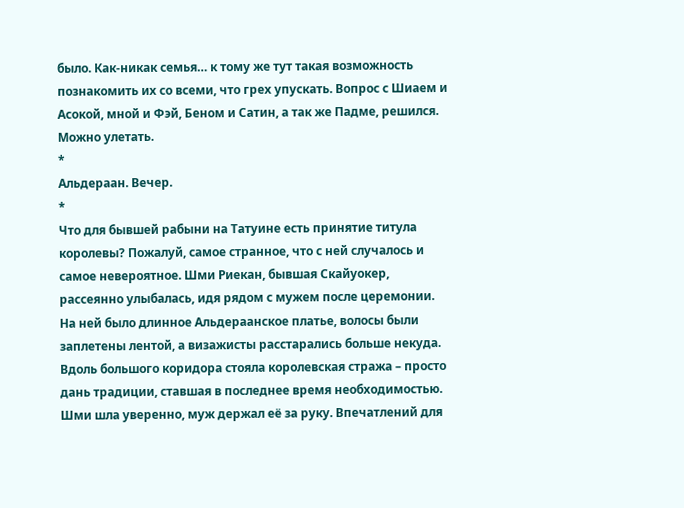было. Как-никак семья… к тому же тут такая возможность познакомить их со всеми, что грех упускать. Вопрос с Шиаем и Асокой, мной и Фэй, Беном и Сатин, а так же Падме, решился. Можно улетать.
*
Альдераан. Вечер.
*
Что для бывшей рабыни на Татуине есть принятие титула королевы? Пожалуй, самое странное, что с ней случалось и самое невероятное. Шми Риекан, бывшая Скайуокер, рассеянно улыбалась, идя рядом с мужем после церемонии. На ней было длинное Альдераанское платье, волосы были заплетены лентой, а визажисты расстарались больше некуда. Вдоль большого коридора стояла королевская стража – просто дань традиции, ставшая в последнее время необходимостью. Шми шла уверенно, муж держал её за руку. Впечатлений для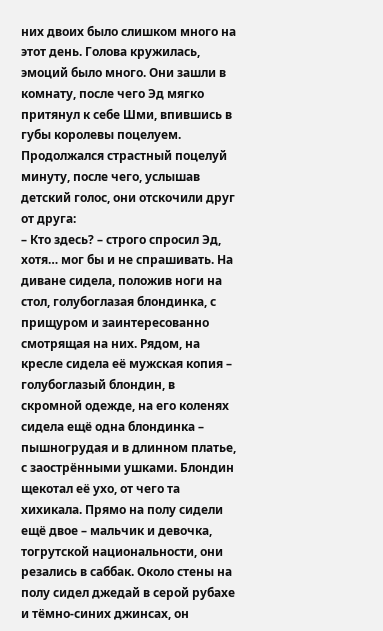них двоих было слишком много на этот день. Голова кружилась, эмоций было много. Они зашли в комнату, после чего Эд мягко притянул к себе Шми, впившись в губы королевы поцелуем. Продолжался страстный поцелуй минуту, после чего, услышав детский голос, они отскочили друг от друга:
– Кто здесь? – строго спросил Эд, хотя… мог бы и не спрашивать. На диване сидела, положив ноги на стол, голубоглазая блондинка, с прищуром и заинтересованно смотрящая на них. Рядом, на кресле сидела её мужская копия – голубоглазый блондин, в скромной одежде, на его коленях сидела ещё одна блондинка – пышногрудая и в длинном платье, с заострёнными ушками. Блондин щекотал её ухо, от чего та хихикала. Прямо на полу сидели ещё двое – мальчик и девочка, тогрутской национальности, они резались в саббак. Около стены на полу сидел джедай в серой рубахе и тёмно-синих джинсах, он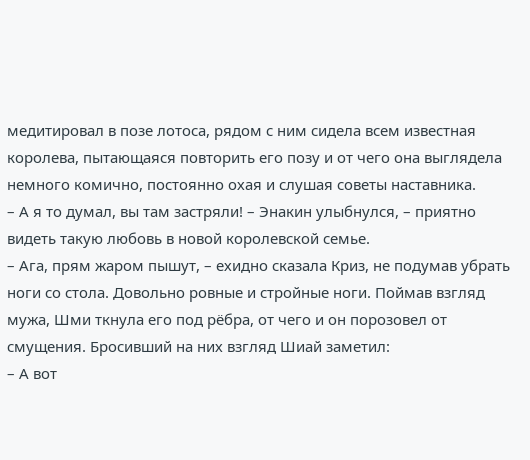медитировал в позе лотоса, рядом с ним сидела всем известная королева, пытающаяся повторить его позу и от чего она выглядела немного комично, постоянно охая и слушая советы наставника.
– А я то думал, вы там застряли! – Энакин улыбнулся, – приятно видеть такую любовь в новой королевской семье.
– Ага, прям жаром пышут, – ехидно сказала Криз, не подумав убрать ноги со стола. Довольно ровные и стройные ноги. Поймав взгляд мужа, Шми ткнула его под рёбра, от чего и он порозовел от смущения. Бросивший на них взгляд Шиай заметил:
– А вот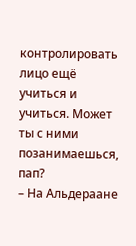контролировать лицо ещё учиться и учиться. Может ты с ними позанимаешься, пап?
– На Альдераане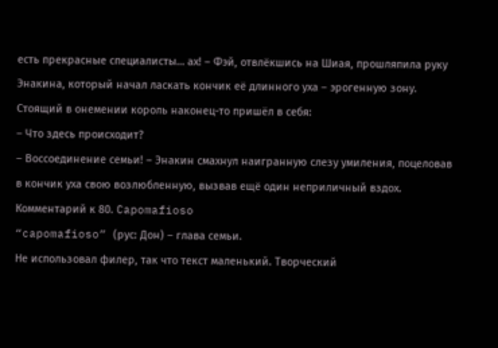есть прекрасные специалисты… ах! – Фэй, отвлёкшись на Шиая, прошляпила руку Энакина, который начал ласкать кончик её длинного уха – эрогенную зону.
Стоящий в онемении король наконец-то пришёл в себя:
– Что здесь происходит?
– Воссоединение семьи! – Энакин смахнул наигранную слезу умиления, поцеловав в кончик уха свою возлюбленную, вызвав ещё один неприличный вздох.
Комментарий к 80. Capomafioso
“capomafioso” (рус: Дон) – глава семьи.
Не использовал филер, так что текст маленький. Творческий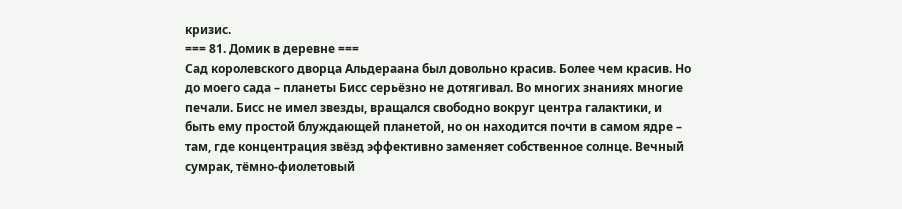кризис.
=== 81. Домик в деревне ===
Сад королевского дворца Альдераана был довольно красив. Более чем красив. Но до моего сада – планеты Бисс серьёзно не дотягивал. Во многих знаниях многие печали. Бисс не имел звезды, вращался свободно вокруг центра галактики, и быть ему простой блуждающей планетой, но он находится почти в самом ядре – там, где концентрация звёзд эффективно заменяет собственное солнце. Вечный сумрак, тёмно-фиолетовый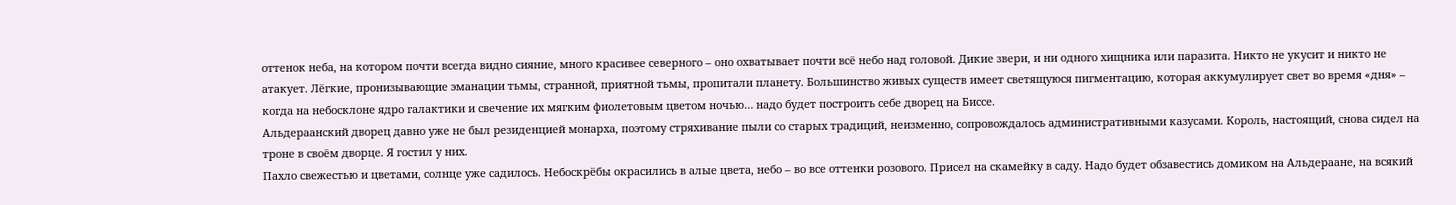оттенок неба, на котором почти всегда видно сияние, много красивее северного – оно охватывает почти всё небо над головой. Дикие звери, и ни одного хищника или паразита. Никто не укусит и никто не атакует. Лёгкие, пронизывающие эманации тьмы, странной, приятной тьмы, пропитали планету. Большинство живых существ имеет светящуюся пигментацию, которая аккумулирует свет во время «дня» – когда на небосклоне ядро галактики и свечение их мягким фиолетовым цветом ночью… надо будет построить себе дворец на Биссе.
Альдераанский дворец давно уже не был резиденцией монарха, поэтому стряхивание пыли со старых традиций, неизменно, сопровождалось административными казусами. Король, настоящий, снова сидел на троне в своём дворце. Я гостил у них.
Пахло свежестью и цветами, солнце уже садилось. Небоскрёбы окрасились в алые цвета, небо – во все оттенки розового. Присел на скамейку в саду. Надо будет обзавестись домиком на Альдераане, на всякий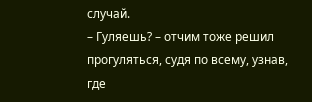случай.
– Гуляешь? – отчим тоже решил прогуляться, судя по всему, узнав, где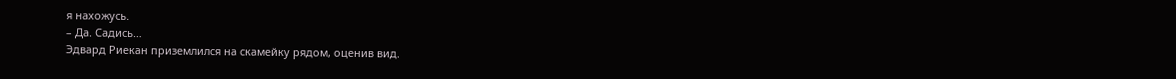я нахожусь.
– Да. Садись…
Эдвард Риекан приземлился на скамейку рядом, оценив вид.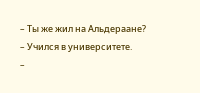– Ты же жил на Альдераане?
– Учился в университете.
–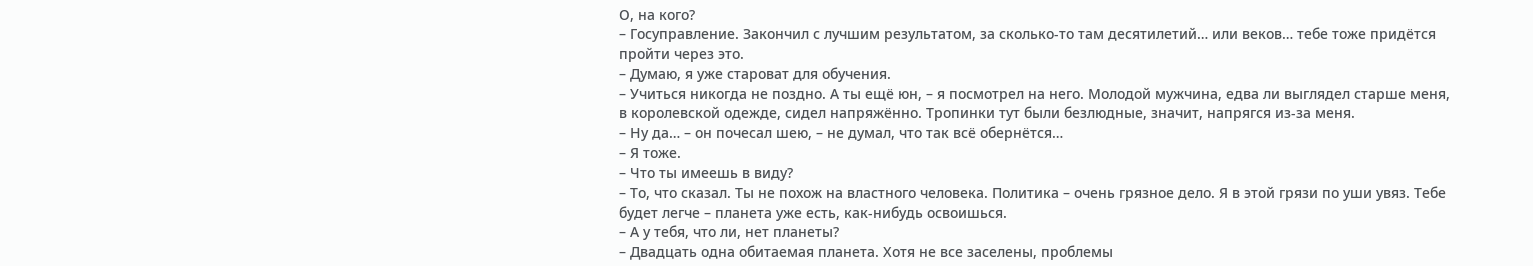О, на кого?
– Госуправление. Закончил с лучшим результатом, за сколько-то там десятилетий… или веков… тебе тоже придётся пройти через это.
– Думаю, я уже староват для обучения.
– Учиться никогда не поздно. А ты ещё юн, – я посмотрел на него. Молодой мужчина, едва ли выглядел старше меня, в королевской одежде, сидел напряжённо. Тропинки тут были безлюдные, значит, напрягся из-за меня.
– Ну да… – он почесал шею, – не думал, что так всё обернётся…
– Я тоже.
– Что ты имеешь в виду?
– То, что сказал. Ты не похож на властного человека. Политика – очень грязное дело. Я в этой грязи по уши увяз. Тебе будет легче – планета уже есть, как-нибудь освоишься.
– А у тебя, что ли, нет планеты?
– Двадцать одна обитаемая планета. Хотя не все заселены, проблемы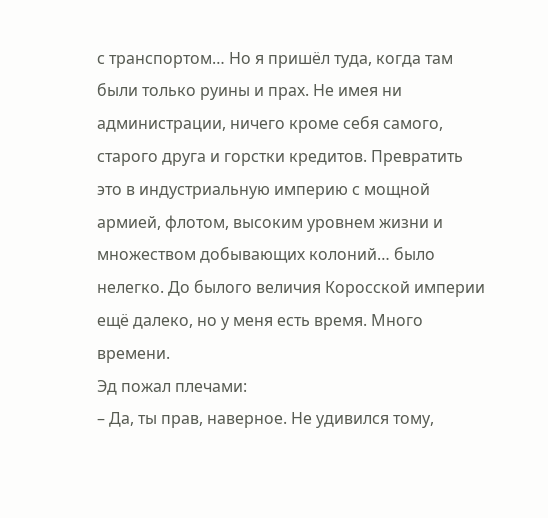с транспортом… Но я пришёл туда, когда там были только руины и прах. Не имея ни администрации, ничего кроме себя самого, старого друга и горстки кредитов. Превратить это в индустриальную империю с мощной армией, флотом, высоким уровнем жизни и множеством добывающих колоний… было нелегко. До былого величия Коросской империи ещё далеко, но у меня есть время. Много времени.
Эд пожал плечами:
– Да, ты прав, наверное. Не удивился тому,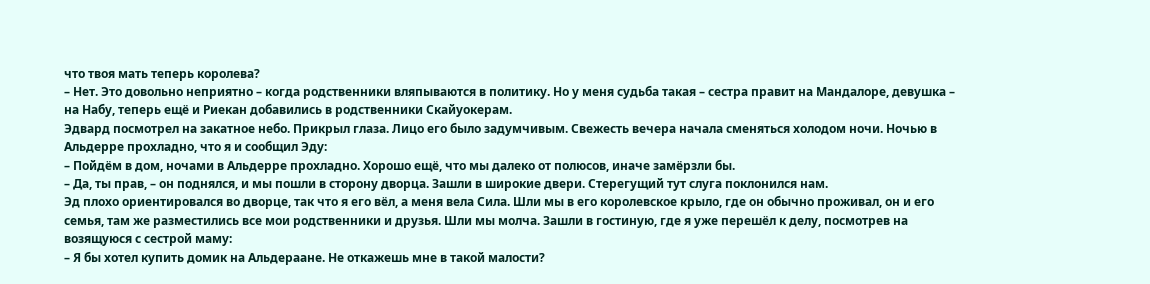что твоя мать теперь королева?
– Нет. Это довольно неприятно – когда родственники вляпываются в политику. Но у меня судьба такая – сестра правит на Мандалоре, девушка – на Набу, теперь ещё и Риекан добавились в родственники Скайуокерам.
Эдвард посмотрел на закатное небо. Прикрыл глаза. Лицо его было задумчивым. Свежесть вечера начала сменяться холодом ночи. Ночью в Альдерре прохладно, что я и сообщил Эду:
– Пойдём в дом, ночами в Альдерре прохладно. Хорошо ещё, что мы далеко от полюсов, иначе замёрзли бы.
– Да, ты прав, – он поднялся, и мы пошли в сторону дворца. Зашли в широкие двери. Стерегущий тут слуга поклонился нам.
Эд плохо ориентировался во дворце, так что я его вёл, а меня вела Сила. Шли мы в его королевское крыло, где он обычно проживал, он и его семья, там же разместились все мои родственники и друзья. Шли мы молча. Зашли в гостиную, где я уже перешёл к делу, посмотрев на возящуюся с сестрой маму:
– Я бы хотел купить домик на Альдераане. Не откажешь мне в такой малости?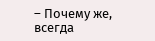– Почему же, всегда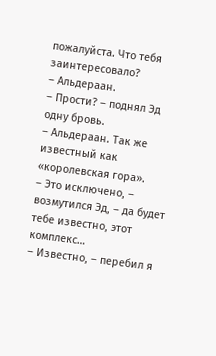пожалуйста. Что тебя заинтересовало?
– Альдераан.
– Прости? – поднял Эд одну бровь.
– Альдераан. Так же известный как «королевская гора».
– Это исключено, – возмутился Эд, – да будет тебе известно, этот комплекс…
– Известно, – перебил я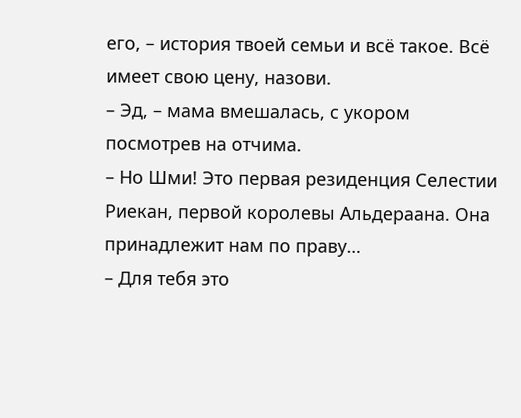его, – история твоей семьи и всё такое. Всё имеет свою цену, назови.
– Эд, – мама вмешалась, с укором посмотрев на отчима.
– Но Шми! Это первая резиденция Селестии Риекан, первой королевы Альдераана. Она принадлежит нам по праву…
– Для тебя это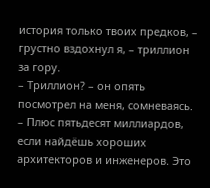история только твоих предков, – грустно вздохнул я, – триллион за гору.
– Триллион? – он опять посмотрел на меня, сомневаясь.
– Плюс пятьдесят миллиардов, если найдёшь хороших архитекторов и инженеров. Это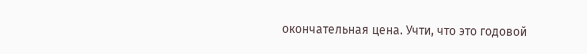окончательная цена. Учти, что это годовой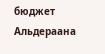бюджет Альдераана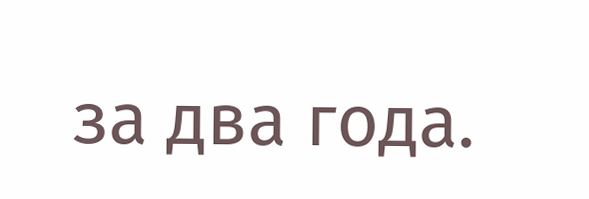за два года.